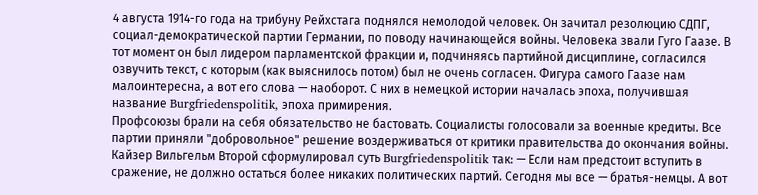4 августа 1914-го года на трибуну Рейхстага поднялся немолодой человек. Он зачитал резолюцию СДПГ, социал-демократической партии Германии, по поводу начинающейся войны. Человека звали Гуго Гаазе. В тот момент он был лидером парламентской фракции и, подчиняясь партийной дисциплине, согласился озвучить текст, с которым (как выяснилось потом) был не очень согласен. Фигура самого Гаазе нам малоинтересна, а вот его слова — наоборот. С них в немецкой истории началась эпоха, получившая название Burgfriedenspolitik, эпоха примирения.
Профсоюзы брали на себя обязательство не бастовать. Социалисты голосовали за военные кредиты. Все партии приняли "добровольное" решение воздерживаться от критики правительства до окончания войны.
Кайзер Вильгельм Второй сформулировал суть Burgfriedenspolitik так: — Если нам предстоит вступить в сражение, не должно остаться более никаких политических партий. Сегодня мы все — братья-немцы. А вот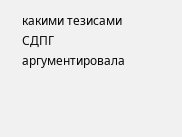какими тезисами СДПГ аргументировала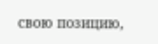свою позицию,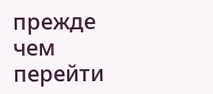прежде чем перейти